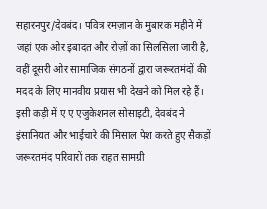सहारनपुर/देवबंद। पवित्र रमज़ान के मुबारक महीने में जहां एक ओर इबादत और रोज़ों का सिलसिला जारी है, वहीं दूसरी ओर सामाजिक संगठनों द्वारा जरूरतमंदों की मदद के लिए मानवीय प्रयास भी देखने को मिल रहे हैं। इसी कड़ी में ए ए एजुकेशनल सोसाइटी, देवबंद ने इंसानियत और भाईचारे की मिसाल पेश करते हुए सैकड़ों जरूरतमंद परिवारों तक राहत सामग्री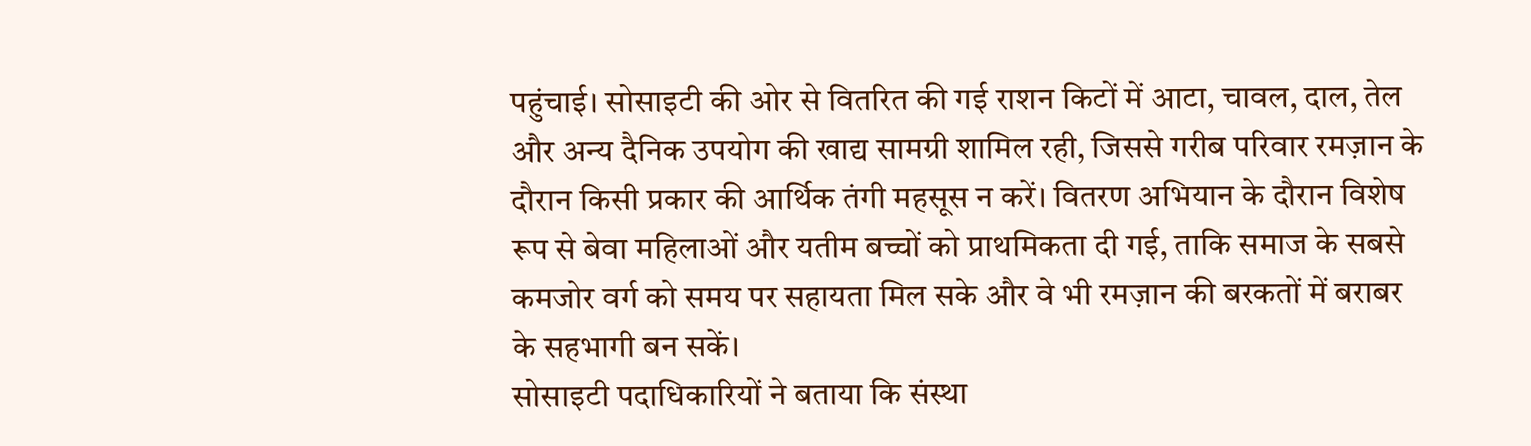पहुंचाई। सोसाइटी की ओर से वितरित की गई राशन किटों में आटा, चावल, दाल, तेल और अन्य दैनिक उपयोग की खाद्य सामग्री शामिल रही, जिससे गरीब परिवार रमज़ान के दौरान किसी प्रकार की आर्थिक तंगी महसूस न करें। वितरण अभियान के दौरान विशेष रूप से बेवा महिलाओं और यतीम बच्चों को प्राथमिकता दी गई, ताकि समाज के सबसे कमजोर वर्ग को समय पर सहायता मिल सके और वे भी रमज़ान की बरकतों में बराबर के सहभागी बन सकें।
सोसाइटी पदाधिकारियों ने बताया कि संस्था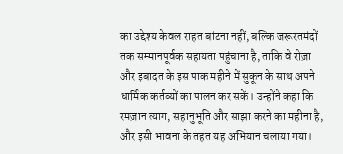का उद्देश्य केवल राहत बांटना नहीं, बल्कि जरूरतमंदों तक सम्मानपूर्वक सहायता पहुंचाना है, ताकि वे रोज़ा और इबादत के इस पाक महीने में सुकून के साथ अपने धार्मिक कर्तव्यों का पालन कर सकें। उन्होंने कहा कि रमज़ान त्याग, सहानुभूति और साझा करने का महीना है, और इसी भावना के तहत यह अभियान चलाया गया।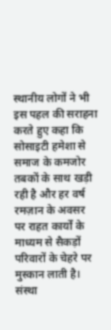स्थानीय लोगों ने भी इस पहल की सराहना करते हुए कहा कि सोसाइटी हमेशा से समाज के कमजोर तबकों के साथ खड़ी रही है और हर वर्ष रमज़ान के अवसर पर राहत कार्यों के माध्यम से सैकड़ों परिवारों के चेहरे पर मुस्कान लाती है।
संस्था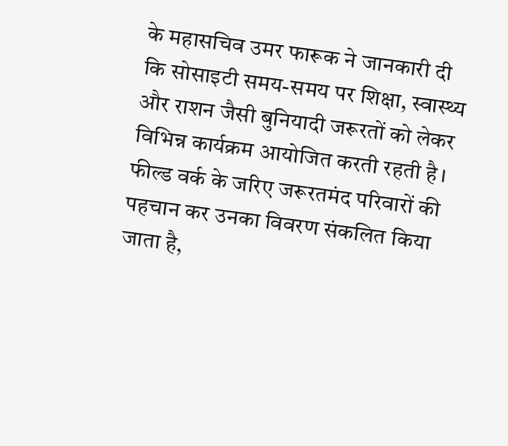के महासचिव उमर फारूक ने जानकारी दी कि सोसाइटी समय-समय पर शिक्षा, स्वास्थ्य और राशन जैसी बुनियादी जरूरतों को लेकर विभिन्न कार्यक्रम आयोजित करती रहती है। फील्ड वर्क के जरिए जरूरतमंद परिवारों की पहचान कर उनका विवरण संकलित किया जाता है,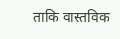ताकि वास्तविक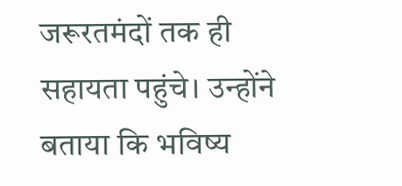जरूरतमंदों तक ही सहायता पहुंचे। उन्होंने बताया कि भविष्य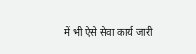में भी ऐसे सेवा कार्य जारी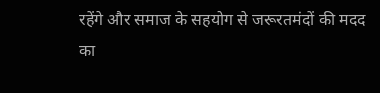रहेंगे और समाज के सहयोग से जरूरतमंदों की मदद का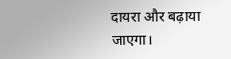दायरा और बढ़ाया जाएगा।